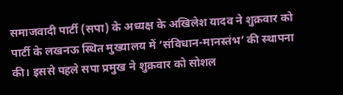समाजवादी पार्टी (सपा) के अध्यक्ष के अखिलेश यादव ने शुक्रवार को पार्टी के लखनऊ स्थित मुख्यालय में ‘संविधान-मानस्तंभ’ की स्थापना की। इससे पहले सपा प्रमुख ने शुक्रवार को सोशल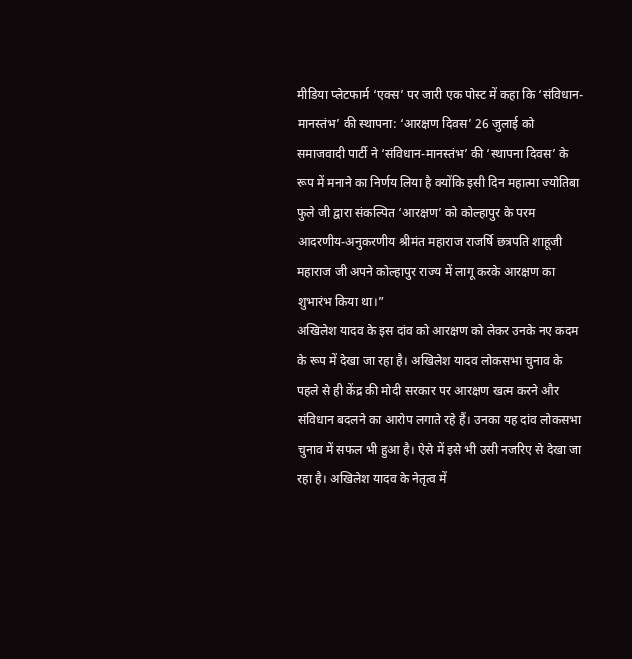मीडिया प्लेटफार्म ‘एक्स’ पर जारी एक पोस्ट में कहा कि ‘संविधान-मानस्तंभ’ की स्थापना: ‘आरक्षण दिवस’ 26 जुलाई को समाजवादी पार्टी ने ‘संविधान-मानस्तंभ’ की ‘स्थापना दिवस’ के रूप में मनाने का निर्णय लिया है क्योंकि इसी दिन महात्मा ज्योतिबा फुले जी द्वारा संकल्पित ‘आरक्षण’ को कोल्हापुर के परम आदरणीय-अनुकरणीय श्रीमंत महाराज राजर्षि छत्रपति शाहूजी महाराज जी अपने कोल्हापुर राज्य में लागू करके आरक्षण का शुभारंभ किया था।”
अखिलेश यादव के इस दांव को आरक्षण को लेकर उनके नए कदम के रूप में देखा जा रहा है। अखिलेश यादव लोकसभा चुनाव के पहले से ही केंद्र की मोदी सरकार पर आरक्षण खत्म करने और संविधान बदलने का आरोप लगाते रहे हैं। उनका यह दांव लोकसभा चुनाव में सफल भी हुआ है। ऐसे में इसे भी उसी नजरिए से देखा जा रहा है। अखिलेश यादव के नेतृत्व में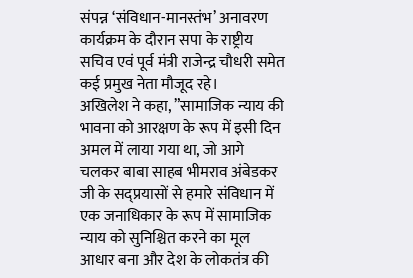संपन्न ‘संविधान-मानस्तंभ’ अनावरण कार्यक्रम के दौरान सपा के राष्ट्रीय सचिव एवं पूर्व मंत्री राजेन्द्र चौधरी समेत कई प्रमुख नेता मौजूद रहे।
अखिलेश ने कहा, ”सामाजिक न्याय की भावना को आरक्षण के रूप में इसी दिन अमल में लाया गया था, जो आगे चलकर बाबा साहब भीमराव अंबेडकर जी के सद्प्रयासों से हमारे संविधान में एक जनाधिकार के रूप में सामाजिक न्याय को सुनिश्चित करने का मूल आधार बना और देश के लोकतंत्र की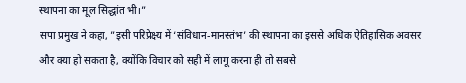स्थापना का मूल सिद्धांत भी।”
सपा प्रमुख ने कहा, ”इसी परिप्रेक्ष्य में ‘संविधान-मानस्तंभ’ की स्थापना का इससे अधिक ऐतिहासिक अवसर और क्या हो सकता है, क्योंकि विचार को सही में लागू करना ही तो सबसे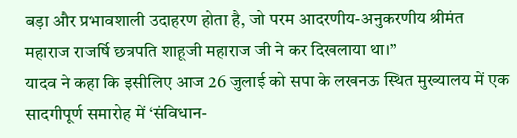बड़ा और प्रभावशाली उदाहरण होता है, जो परम आदरणीय-अनुकरणीय श्रीमंत महाराज राजर्षि छत्रपति शाहूजी महाराज जी ने कर दिखलाया था।”
यादव ने कहा कि इसीलिए आज 26 जुलाई को सपा के लखनऊ स्थित मुख्यालय में एक सादगीपूर्ण समारोह में ‘संविधान-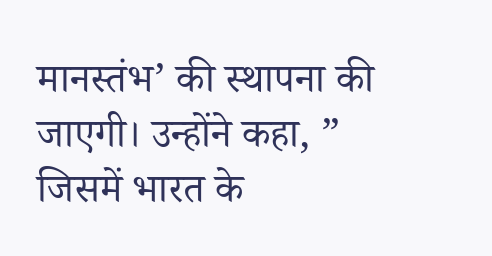मानस्तंभ’ की स्थापना की जाएगी। उन्होंने कहा, ” जिसमें भारत के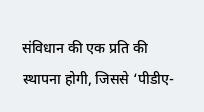संविधान की एक प्रति की स्थापना होगी, जिससे ‘पीडीए-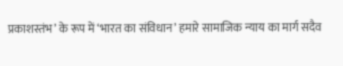प्रकाशस्तंभ’ के रूप में ‘भारत का संविधान’ हमारे सामाजिक न्याय का मार्ग सदैव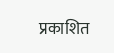प्रकाशित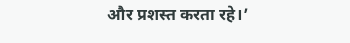और प्रशस्त करता रहे।’